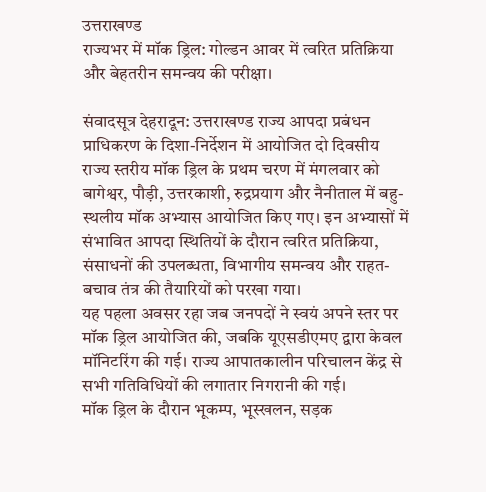उत्तराखण्ड
राज्यभर में मॉक ड्रिल: गोल्डन आवर में त्वरित प्रतिक्रिया और बेहतरीन समन्वय की परीक्षा।

संवादसूत्र देहरादून: उत्तराखण्ड राज्य आपदा प्रबंधन प्राधिकरण के दिशा-निर्देशन में आयोजित दो दिवसीय राज्य स्तरीय मॉक ड्रिल के प्रथम चरण में मंगलवार को बागेश्वर, पौड़ी, उत्तरकाशी, रुद्रप्रयाग और नैनीताल में बहु-स्थलीय मॉक अभ्यास आयोजित किए गए। इन अभ्यासों में संभावित आपदा स्थितियों के दौरान त्वरित प्रतिक्रिया, संसाधनों की उपलब्धता, विभागीय समन्वय और राहत-बचाव तंत्र की तैयारियों को परखा गया।
यह पहला अवसर रहा जब जनपदों ने स्वयं अपने स्तर पर मॉक ड्रिल आयोजित की, जबकि यूएसडीएमए द्वारा केवल मॉनिटरिंग की गई। राज्य आपातकालीन परिचालन केंद्र से सभी गतिविधियों की लगातार निगरानी की गई।
मॉक ड्रिल के दौरान भूकम्प, भूस्खलन, सड़क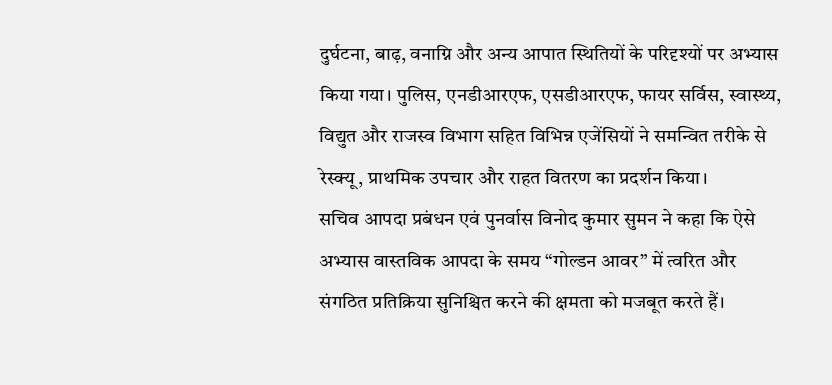दुर्घटना, बाढ़, वनाग्नि और अन्य आपात स्थितियों के परिदृश्यों पर अभ्यास किया गया। पुलिस, एनडीआरएफ, एसडीआरएफ, फायर सर्विस, स्वास्थ्य, विद्युत और राजस्व विभाग सहित विभिन्न एजेंसियों ने समन्वित तरीके से रेस्क्यू, प्राथमिक उपचार और राहत वितरण का प्रदर्शन किया।
सचिव आपदा प्रबंधन एवं पुनर्वास विनोद कुमार सुमन ने कहा कि ऐसे अभ्यास वास्तविक आपदा के समय “गोल्डन आवर” में त्वरित और संगठित प्रतिक्रिया सुनिश्चित करने की क्षमता को मजबूत करते हैं।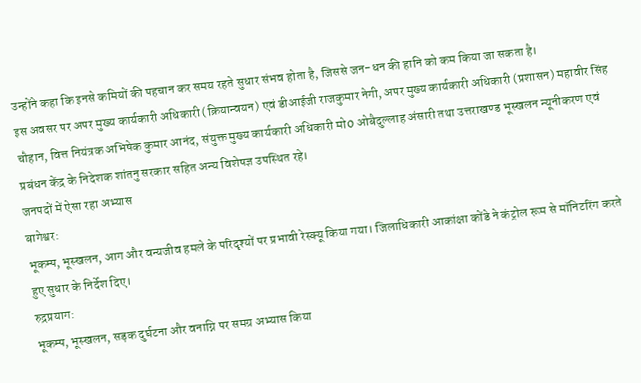उन्होंने कहा कि इनसे कमियों की पहचान कर समय रहते सुधार संभव होता है, जिससे जन-धन की हानि को कम किया जा सकता है।
इस अवसर पर अपर मुख्य कार्यकारी अधिकारी (क्रियान्वयन) एवं डीआईजी राजकुमार नेगी, अपर मुख्य कार्यकारी अधिकारी (प्रशासन) महावीर सिंह चौहान, वित्त नियंत्रक अभिषेक कुमार आनंद, संयुक्त मुख्य कार्यकारी अधिकारी मो0 ओबैदुल्लाह अंसारी तथा उत्तराखण्ड भूस्खलन न्यूनीकरण एवं प्रबंधन केंद्र के निदेशक शांतनु सरकार सहित अन्य विशेषज्ञ उपस्थित रहे।
जनपदों में ऐसा रहा अभ्यास
बागेश्वर:
भूकम्प, भूस्खलन, आग और वन्यजीव हमले के परिदृश्यों पर प्रभावी रेस्क्यू किया गया। जिलाधिकारी आकांक्षा कोंडे ने कंट्रोल रूम से मॉनिटरिंग करते हुए सुधार के निर्देश दिए।
रुद्रप्रयाग:
भूकम्प, भूस्खलन, सड़क दुर्घटना और वनाग्नि पर समग्र अभ्यास किया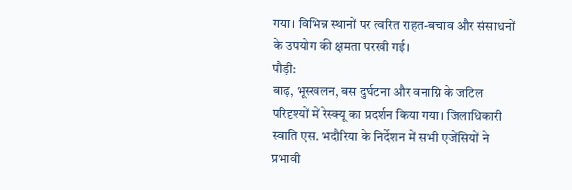गया। विभिन्न स्थानों पर त्वरित राहत-बचाव और संसाधनों के उपयोग की क्षमता परखी गई।
पौड़ी:
बाढ़, भूस्खलन, बस दुर्घटना और वनाग्नि के जटिल परिदृश्यों में रेस्क्यू का प्रदर्शन किया गया। जिलाधिकारी स्वाति एस. भदौरिया के निर्देशन में सभी एजेंसियों ने प्रभावी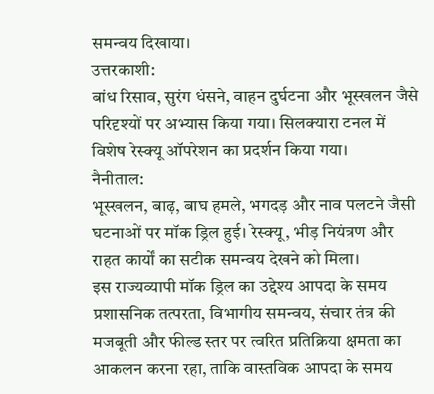समन्वय दिखाया।
उत्तरकाशी:
बांध रिसाव, सुरंग धंसने, वाहन दुर्घटना और भूस्खलन जैसे परिदृश्यों पर अभ्यास किया गया। सिलक्यारा टनल में विशेष रेस्क्यू ऑपरेशन का प्रदर्शन किया गया।
नैनीताल:
भूस्खलन, बाढ़, बाघ हमले, भगदड़ और नाव पलटने जैसी घटनाओं पर मॉक ड्रिल हुई। रेस्क्यू, भीड़ नियंत्रण और राहत कार्यों का सटीक समन्वय देखने को मिला।
इस राज्यव्यापी मॉक ड्रिल का उद्देश्य आपदा के समय प्रशासनिक तत्परता, विभागीय समन्वय, संचार तंत्र की मजबूती और फील्ड स्तर पर त्वरित प्रतिक्रिया क्षमता का आकलन करना रहा, ताकि वास्तविक आपदा के समय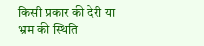किसी प्रकार की देरी या भ्रम की स्थिति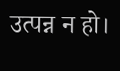उत्पन्न न हो।